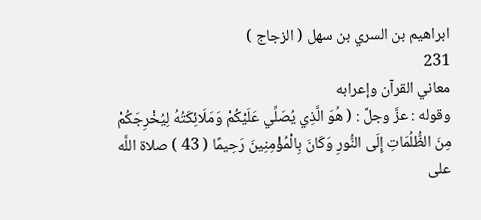ابراهيم بن السري بن سهل ( الزجاج )
231
معاني القرآن وإعرابه
وقوله : عزَّ وجلَّ : ( هُوَ الَّذِي يُصَلِّي عَلَيْكُمْ وَمَلَائِكَتُهُ لِيُخْرِجَكُمْ مِنَ الظُّلُمَاتِ إِلَى النُّورِ وَكَانَ بِالْمُؤْمِنِينَ رَحِيمًا ( 43 ) صلاة اللَّه على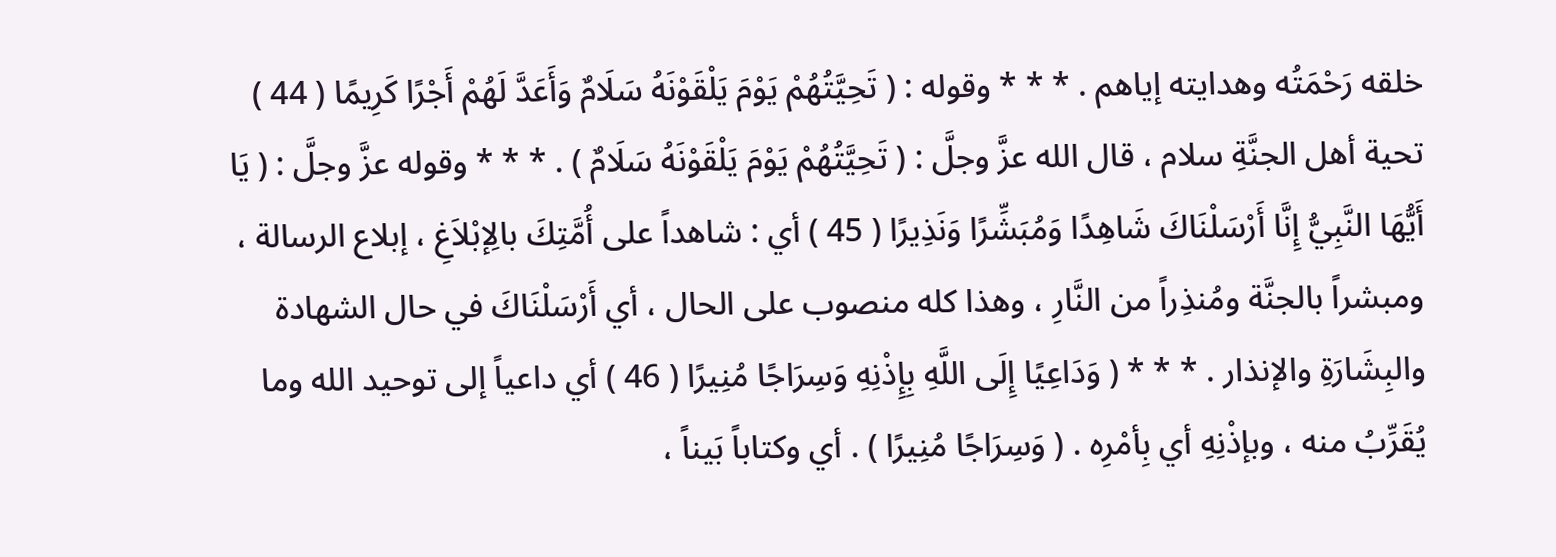خلقه رَحْمَتُه وهدايته إياهم . * * * وقوله : ( تَحِيَّتُهُمْ يَوْمَ يَلْقَوْنَهُ سَلَامٌ وَأَعَدَّ لَهُمْ أَجْرًا كَرِيمًا ( 44 ) تحية أهل الجنَّةِ سلام ، قال الله عزَّ وجلَّ : ( تَحِيَّتُهُمْ يَوْمَ يَلْقَوْنَهُ سَلَامٌ ) . * * * وقوله عزَّ وجلَّ : ( يَا أَيُّهَا النَّبِيُّ إِنَّا أَرْسَلْنَاكَ شَاهِدًا وَمُبَشِّرًا وَنَذِيرًا ( 45 ) أي : شاهداً على أُمَّتِكَ بالِإبْلاَغِ ، إبلاع الرسالة ، ومبشراً بالجنَّة ومُنذِراً من النَّارِ ، وهذا كله منصوب على الحال ، أي أَرْسَلْنَاكَ في حال الشهادة والبِشَارَةِ والإنذار . * * * ( وَدَاعِيًا إِلَى اللَّهِ بِإِذْنِهِ وَسِرَاجًا مُنِيرًا ( 46 ) أي داعياً إلى توحيد الله وما يُقَرِّبُ منه ، وبإذْنِهِ أي بِأمْرِه . ( وَسِرَاجًا مُنِيرًا ) . أي وكتاباً بَيناً ،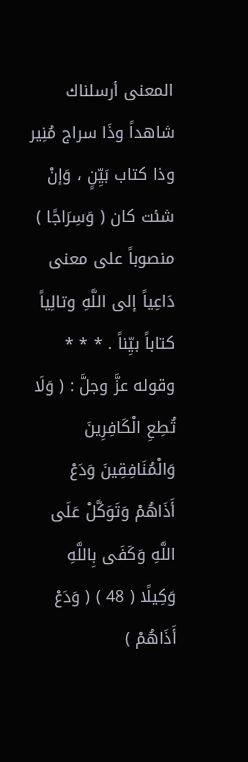المعنى أرسلناك شاهداً وذَا سراج مُنِير وذا كتاب بَيِّنٍ ، وَإنْ شئت كان ( وَسِرَاجًا ) منصوباً على معنى دَاعِياً إلى اللَّهِ وتالِياً كتاباً بيِّناً . * * * وقوله عزَّ وجلَّ : ( وَلَا تُطِعِ الْكَافِرِينَ وَالْمُنَافِقِينَ وَدَعْ أَذَاهُمْ وَتَوَكَّلْ عَلَى اللَّهِ وَكَفَى بِاللَّهِ وَكِيلًا ( 48 ) ( وَدَعْ أَذَاهُمْ )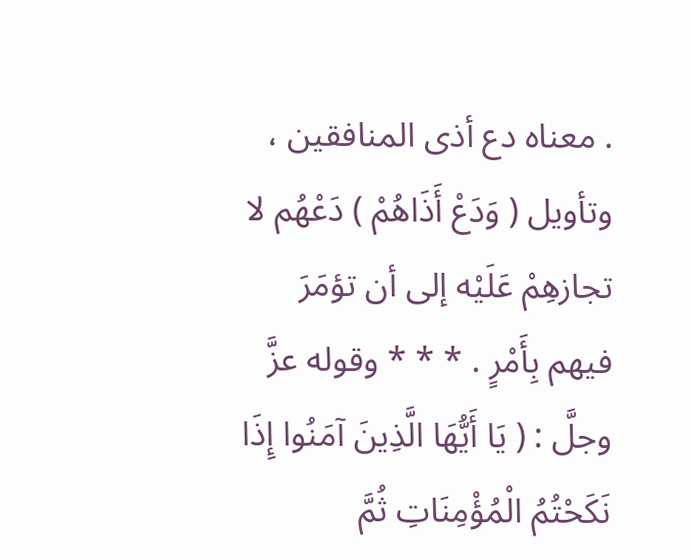. معناه دع أذى المنافقين ، وتأويل ( وَدَعْ أَذَاهُمْ ) دَعْهُم لا تجازهِمْ عَلَيْه إلى أن تؤمَرَ فيهم بِأَمْرٍ . * * * وقوله عزَّ وجلَّ : ( يَا أَيُّهَا الَّذِينَ آمَنُوا إِذَا نَكَحْتُمُ الْمُؤْمِنَاتِ ثُمَّ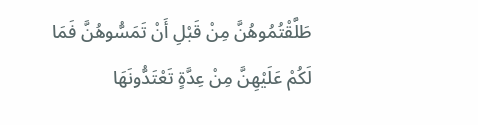طَلَّقْتُمُوهُنَّ مِنْ قَبْلِ أَنْ تَمَسُّوهُنَّ فَمَا لَكُمْ عَلَيْهِنَّ مِنْ عِدَّةٍ تَعْتَدُّونَهَا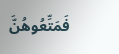فَمَتِّعُوهُنَّ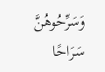وَسَرِّحُوهُنَّ سَرَاحًا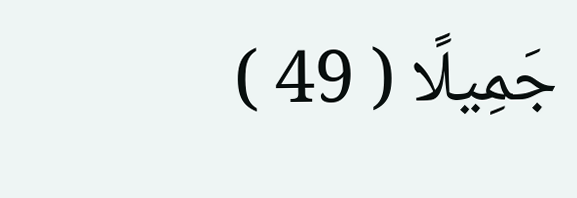جَمِيلًا ( 49 )